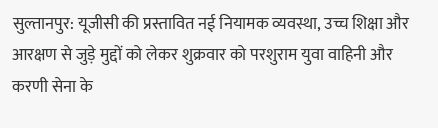सुल्तानपुर: यूजीसी की प्रस्तावित नई नियामक व्यवस्था, उच्च शिक्षा और आरक्षण से जुड़े मुद्दों को लेकर शुक्रवार को परशुराम युवा वाहिनी और करणी सेना के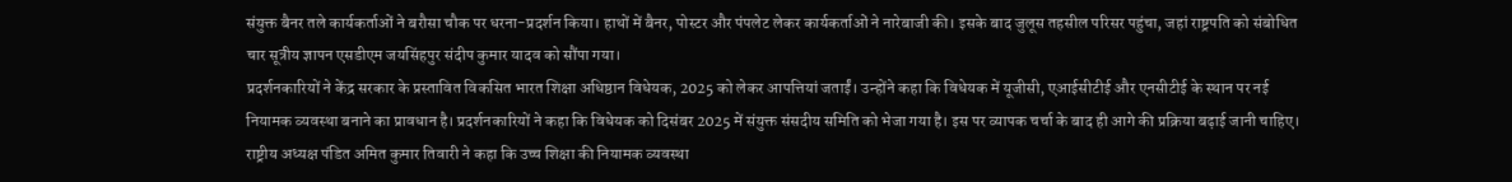संयुक्त बैनर तले कार्यकर्ताओं ने बरौसा चौक पर धरना-प्रदर्शन किया। हाथों में बैनर, पोस्टर और पंपलेट लेकर कार्यकर्ताओं ने नारेबाजी की। इसके बाद जुलूस तहसील परिसर पहुंचा, जहां राष्ट्रपति को संबोधित चार सूत्रीय ज्ञापन एसडीएम जयसिंहपुर संदीप कुमार यादव को सौंपा गया।
प्रदर्शनकारियों ने केंद्र सरकार के प्रस्तावित विकसित भारत शिक्षा अधिष्ठान विधेयक, 2025 को लेकर आपत्तियां जताईं। उन्होंने कहा कि विधेयक में यूजीसी, एआईसीटीई और एनसीटीई के स्थान पर नई नियामक व्यवस्था बनाने का प्रावधान है। प्रदर्शनकारियों ने कहा कि विधेयक को दिसंबर 2025 में संयुक्त संसदीय समिति को भेजा गया है। इस पर व्यापक चर्चा के बाद ही आगे की प्रक्रिया बढ़ाई जानी चाहिए।
राष्ट्रीय अध्यक्ष पंडित अमित कुमार तिवारी ने कहा कि उच्च शिक्षा की नियामक व्यवस्था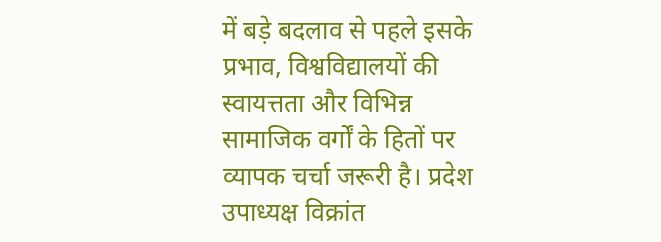में बड़े बदलाव से पहले इसके प्रभाव, विश्वविद्यालयों की स्वायत्तता और विभिन्न सामाजिक वर्गों के हितों पर व्यापक चर्चा जरूरी है। प्रदेश उपाध्यक्ष विक्रांत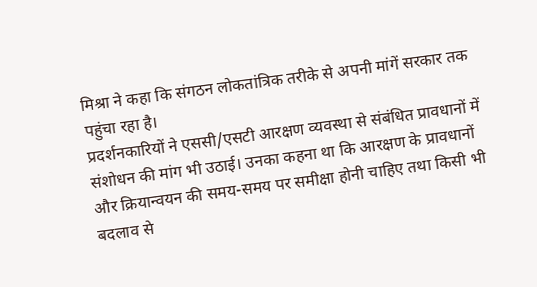मिश्रा ने कहा कि संगठन लोकतांत्रिक तरीके से अपनी मांगें सरकार तक पहुंचा रहा है।
प्रदर्शनकारियों ने एससी/एसटी आरक्षण व्यवस्था से संबंधित प्रावधानों में संशोधन की मांग भी उठाई। उनका कहना था कि आरक्षण के प्रावधानों और क्रियान्वयन की समय-समय पर समीक्षा होनी चाहिए तथा किसी भी बदलाव से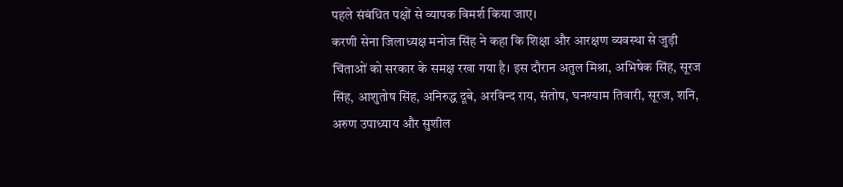पहले संबंधित पक्षों से व्यापक विमर्श किया जाए।
करणी सेना जिलाध्यक्ष मनोज सिंह ने कहा कि शिक्षा और आरक्षण व्यवस्था से जुड़ी चिंताओं को सरकार के समक्ष रखा गया है। इस दौरान अतुल मिश्रा, अभिषेक सिंह, सूरज सिंह, आशुतोष सिंह, अनिरुद्ध दूबे, अरविन्द राय, संतोष, घनश्याम तिवारी, सूरज, शनि, अरुण उपाध्याय और सुशील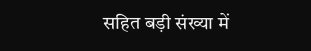सहित बड़ी संख्या में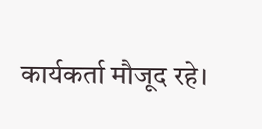कार्यकर्ता मौजूद रहे।